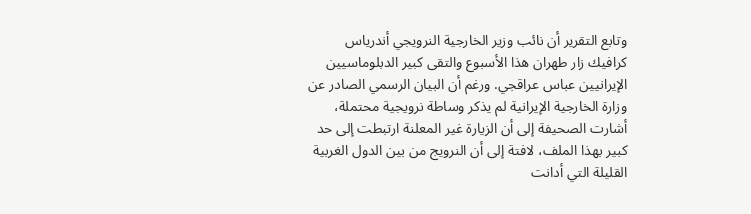وتابع التقرير أن نائب وزير الخارجية النرويجي أندرياس كرافيك زار طهران هذا الأسبوع والتقى كبير الدبلوماسيين الإيرانيين عباس عراقجي. ورغم أن البيان الرسمي الصادر عن وزارة الخارجية الإيرانية لم يذكر وساطة نرويجية محتملة، أشارت الصحيفة إلى أن الزيارة غير المعلنة ارتبطت إلى حد كبير بهذا الملف، لافتة إلى أن النرويج من بين الدول الغربية القليلة التي أدانت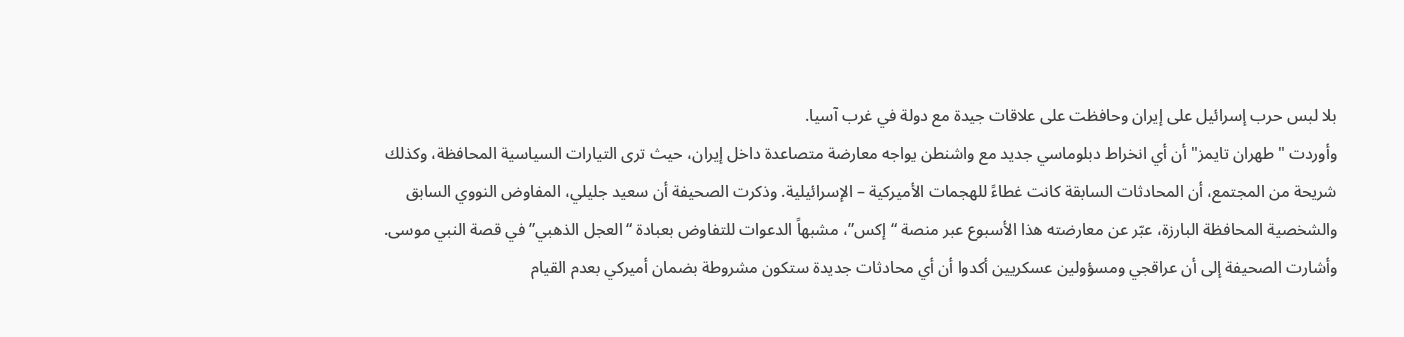بلا لبس حرب إسرائيل على إيران وحافظت على علاقات جيدة مع دولة في غرب آسيا.
وأوردت "طهران تايمز" أن أي انخراط دبلوماسي جديد مع واشنطن يواجه معارضة متصاعدة داخل إيران، حيث ترى التيارات السياسية المحافظة، وكذلك شريحة من المجتمع، أن المحادثات السابقة كانت غطاءً للهجمات الأميركية – الإسرائيلية. وذكرت الصحيفة أن سعيد جليلي، المفاوض النووي السابق والشخصية المحافظة البارزة، عبّر عن معارضته هذا الأسبوع عبر منصة “إكس”، مشبهاً الدعوات للتفاوض بعبادة “العجل الذهبي” في قصة النبي موسى.
وأشارت الصحيفة إلى أن عراقجي ومسؤولين عسكريين أكدوا أن أي محادثات جديدة ستكون مشروطة بضمان أميركي بعدم القيام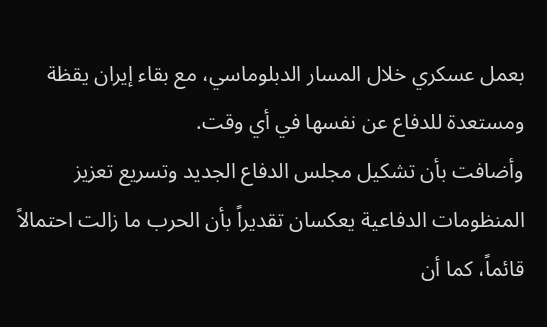بعمل عسكري خلال المسار الدبلوماسي، مع بقاء إيران يقظة ومستعدة للدفاع عن نفسها في أي وقت.
وأضافت بأن تشكيل مجلس الدفاع الجديد وتسريع تعزيز المنظومات الدفاعية يعكسان تقديراً بأن الحرب ما زالت احتمالاً قائماً، كما أن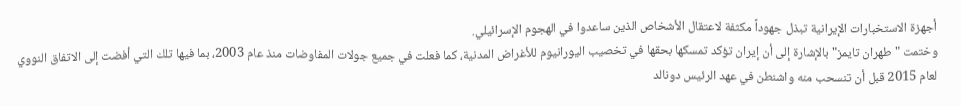أجهزة الاستخبارات الإيرانية تبذل جهوداً مكثفة لاعتقال الأشخاص الذين ساعدوا في الهجوم الإسرائيلي.
وختمت "طهران تايمز" بالإشارة إلى أن إيران تؤكد تمسكها بحقها في تخصيب اليورانيوم للأغراض المدنية، كما فعلت في جميع جولات المفاوضات منذ عام 2003، بما فيها تلك التي أفضت إلى الاتفاق النووي لعام 2015 قبل أن تنسحب منه واشنطن في عهد الرئيس دونالد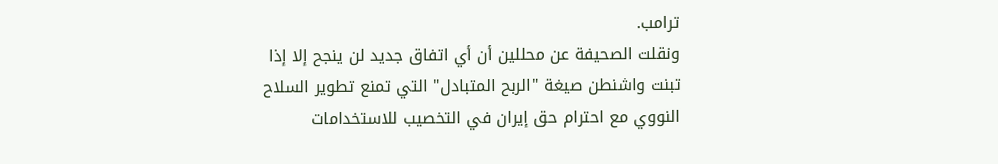ترامب.
ونقلت الصحيفة عن محللين أن أي اتفاق جديد لن ينجح إلا إذا تبنت واشنطن صيغة "الربح المتبادل" التي تمنع تطوير السلاح النووي مع احترام حق إيران في التخصيب للاستخدامات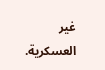غير العسكرية.